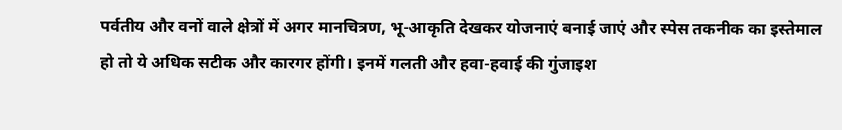पर्वतीय और वनों वाले क्षेत्रों में अगर मानचित्रण, भू-आकृति देखकर योजनाएं बनाई जाएं और स्पेस तकनीक का इस्तेमाल हो तो ये अधिक सटीक और कारगर होंगी। इनमें गलती और हवा-हवाई की गुंजाइश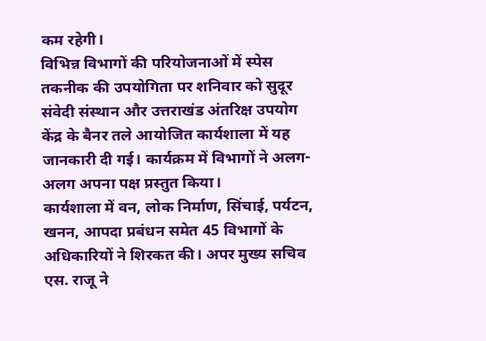कम रहेगी।
विभिन्न विभागों की परियोजनाओं में स्पेस तकनीक की उपयोगिता पर शनिवार को सुदूर संवेदी संस्थान और उत्तराखंड अंतरिक्ष उपयोग केंद्र के बैनर तले आयोजित कार्यशाला में यह जानकारी दी गई। कार्यक्रम में विभागों ने अलग-अलग अपना पक्ष प्रस्तुत किया।
कार्यशाला में वन, लोक निर्माण, सिंचाई, पर्यटन, खनन, आपदा प्रबंधन समेत 45 विभागों के अधिकारियों ने शिरकत की। अपर मुख्य सचिव एस. राजू ने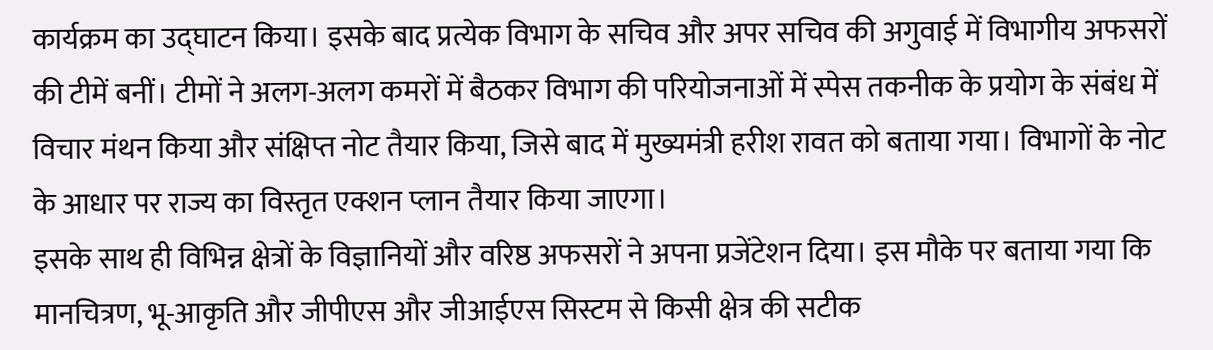कार्यक्रम का उद्घाटन किया। इसके बाद प्रत्येक विभाग के सचिव और अपर सचिव की अगुवाई में विभागीय अफसरों की टीमें बनीं। टीमों ने अलग-अलग कमरों में बैठकर विभाग की परियोजनाओं में स्पेस तकनीक के प्रयोग के संबंध में विचार मंथन किया और संक्षिप्त नोट तैयार किया, जिसे बाद में मुख्यमंत्री हरीश रावत को बताया गया। विभागों के नोट के आधार पर राज्य का विस्तृत एक्शन प्लान तैयार किया जाएगा।
इसके साथ ही विभिन्न क्षेत्रों के विज्ञानियों और वरिष्ठ अफसरों ने अपना प्रजेंटेशन दिया। इस मौके पर बताया गया कि मानचित्रण, भू-आकृति और जीपीएस और जीआईएस सिस्टम से किसी क्षेत्र की सटीक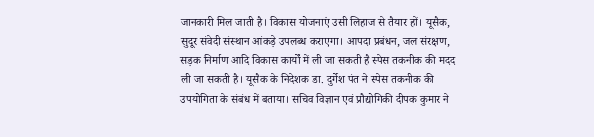जानकारी मिल जाती है। विकास योजनाएं उसी लिहाज से तैयार हों। यूसैक, सुदूर संवेदी संस्थान आंकड़े उपलब्ध कराएगा। आपदा प्रबंधन, जल संरक्षण, सड़क निर्माण आदि विकास कार्यों में ली जा सकती है स्पेस तकनीक की मदद ली जा सकती है। यूसैक के निदेशक डा. दुर्गेश पंत ने स्पेस तकनीक की उपयोगिता के संबंध में बताया। सचिव विज्ञान एवं प्रौद्योगिकी दीपक कुमार ने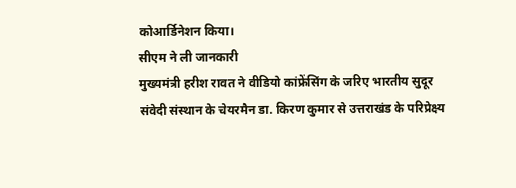कोआर्डिनेशन किया।
सीएम ने ली जानकारी
मुख्यमंत्री हरीश रावत ने वीडियो कांफ्रेंसिंग के जरिए भारतीय सुदूर संवेदी संस्थान के चेयरमैन डा. किरण कुमार से उत्तराखंड के परिप्रेक्ष्य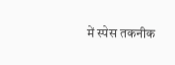में स्पेस तकनीक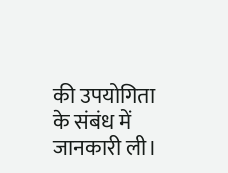की उपयोगिता के संबंध में जानकारी ली।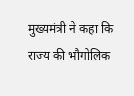मुख्यमंत्री ने कहा कि राज्य की भौगोलिक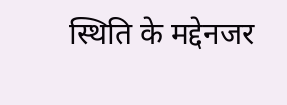स्थिति के मद्देनजर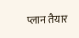प्लान तैयार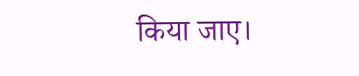किया जाए।